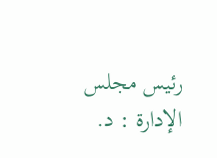رئيس مجلس الإدارة : د.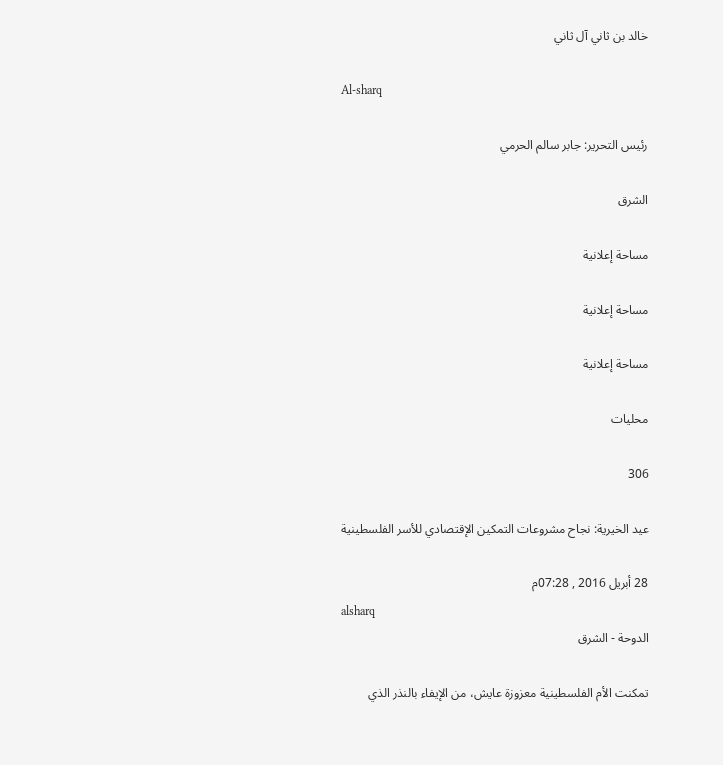خالد بن ثاني آل ثاني

Al-sharq

رئيس التحرير: جابر سالم الحرمي

الشرق

مساحة إعلانية

مساحة إعلانية

مساحة إعلانية

محليات

306

عيد الخيرية: نجاح مشروعات التمكين الإقتصادي للأسر الفلسطينية

28 أبريل 2016 , 07:28م
alsharq
الدوحة - الشرق

تمكنت الأم الفلسطينية معزوزة عايش، من الإيفاء بالنذر الذي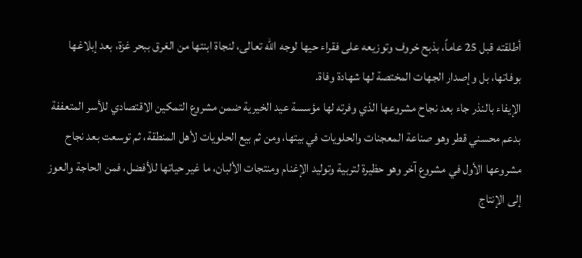أطلقته قبل 25 عاماً، بذبح خروف وتوزيعه على فقراء حيها لوجه الله تعالى، لنجاة ابنتها من الغرق ببحر غزة، بعد إبلاغها بوفاتها، بل وإصدار الجهات المختصة لها شهادة وفاة.
الإيفاء بالنذر جاء بعد نجاح مشروعها الذي وفرته لها مؤسسة عيد الخيرية ضمن مشروع التمكين الاقتصادي للأسر المتعففة بدعم محسني قطر وهو صناعة المعجنات والحلويات في بيتها، ومن ثم بيع الحلويات لأهل المنطقة، ثم توسعت بعد نجاح مشروعها الأول في مشروع آخر وهو حظيرة لتربية وتوليد الإغنام ومنتجات الألبان، ما غير حياتها للأفضل، فمن الحاجة والعوز إلى الإنتاج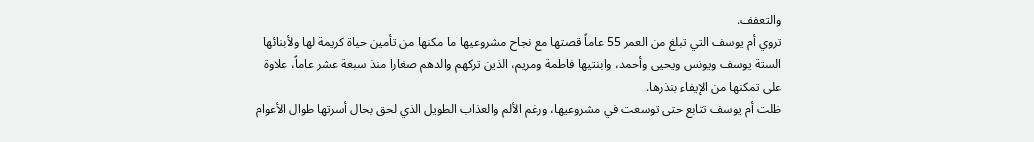والتعفف.
تروي أم يوسف التي تبلغ من العمر 55 عاماً قصتها مع نجاح مشروعيها ما مكنها من تأمين حياة كريمة لها ولأبنائها الستة يوسف ويونس ويحيى وأحمد، وابنتيها فاطمة ومريم، الذين تركهم والدهم صغارا منذ سبعة عشر عاماً، علاوة على تمكنها من الإيفاء بنذرها.
ظلت أم يوسف تتابع حتى توسعت في مشروعيها، ورغم الألم والعذاب الطويل الذي لحق بحال أسرتها طوال الأعوام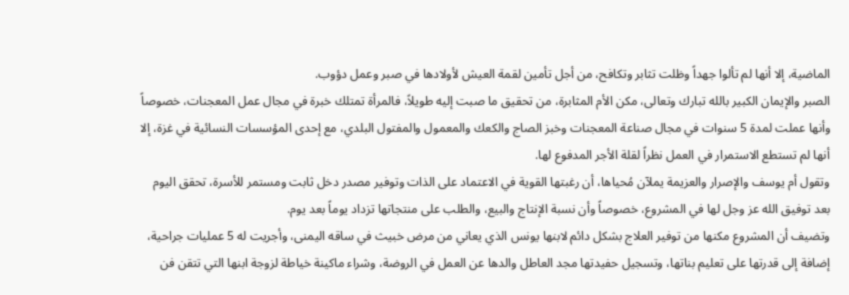الماضية، إلا أنها لم تألوا جهداً وظلت تثابر وتكافح، من أجل تأمين لقمة العيش لأولادها في صبر وعمل دؤوب.
الصبر والإيمان الكبير بالله تبارك وتعالى، مكن الأم المثابرة، من تحقيق ما صبت إليه طويلاً، فالمرأة تمتلك خبرة في مجال عمل المعجنات، خصوصاً وأنها عملت لمدة 5 سنوات في مجال صناعة المعجنات وخبز الصاج والكعك والمعمول والمفتول البلدي، مع إحدى المؤسسات النسائية في غزة، إلا أنها لم تستطع الاستمرار في العمل نظراً لقلة الأجر المدفوع لها.
وتقول أم يوسف والإصرار والعزيمة يملآن مُحياها، أن رغبتها القوية في الاعتماد على الذات وتوفير مصدر دخل ثابت ومستمر للأسرة، تحقق اليوم بعد توفيق الله عز وجل لها في المشروع، خصوصاً وأن نسبة الإنتاج والبيع، والطلب على منتجاتها تزداد يوماً بعد يوم.
وتضيف أن المشروع مكنها من توفير العلاج بشكل دائم لابنها يونس الذي يعاني من مرض خبيث في ساقه اليمنى، وأجريت له 5 عمليات جراحية، إضافة إلى قدرتها على تعليم بناتها، وتسجيل حفيدتها مجد العاطل والدها عن العمل في الروضة، وشراء ماكينة خياطة لزوجة ابنها التي تتقن فن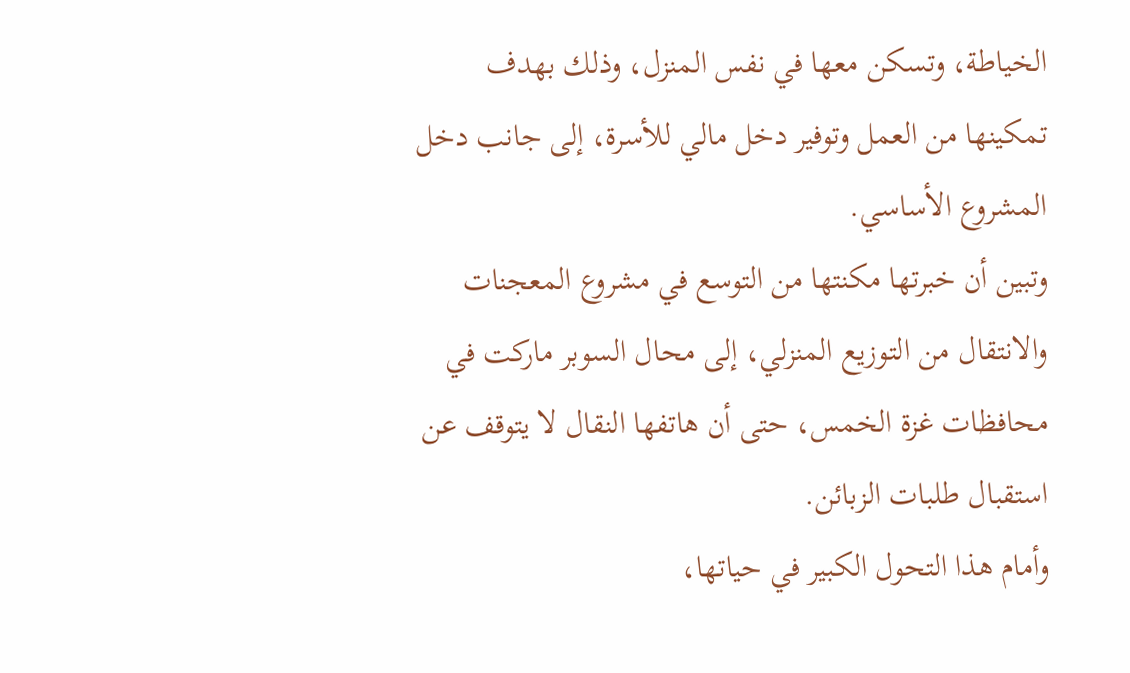الخياطة، وتسكن معها في نفس المنزل، وذلك بهدف تمكينها من العمل وتوفير دخل مالي للأسرة، إلى جانب دخل المشروع الأساسي.
وتبين أن خبرتها مكنتها من التوسع في مشروع المعجنات والانتقال من التوزيع المنزلي، إلى محال السوبر ماركت في محافظات غزة الخمس، حتى أن هاتفها النقال لا يتوقف عن استقبال طلبات الزبائن.
وأمام هذا التحول الكبير في حياتها،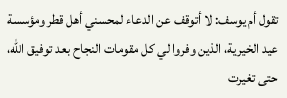تقول أم يوسف: لا أتوقف عن الدعاء لمحسني أهل قطر ومؤسسة عيد الخيرية، الذين وفروا لي كل مقومات النجاح بعد توفيق الله، حتى تغيرت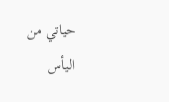حياتي من اليأس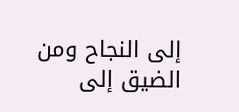إلى النجاح ومن الضيق إلى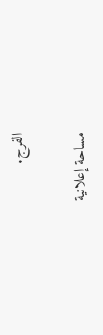الفرج.

مساحة إعلانية